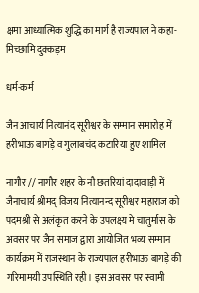क्षमा आध्यात्मिक शुद्धि का मार्ग है राज्यपाल ने कहा- मिच्छामि दुक्कड़म

धर्म-कर्म

जैन आचार्य नित्यानंद सूरीश्वर के सम्मान समारोह में हरीभाऊ बागड़े व गुलाबचंद कटारिया हुए शामिल

नागौर // नागौर शहर के नौ छतरियां दादावाड़ी में जैनाचार्य श्रीमद् विजय नित्यानन्द सूरीश्वर महाराज को पदमश्री से अलंकृत करने के उपलक्ष्य मे चातुर्मास के अवसर पर जैन समाज द्वारा आयोजित भव्य सम्मान कार्यक्रम में राजस्थान के राज्यपाल हरीभाऊ बागड़े की गरिमामयी उपस्थिति रही। इस अवसर पर स्वामी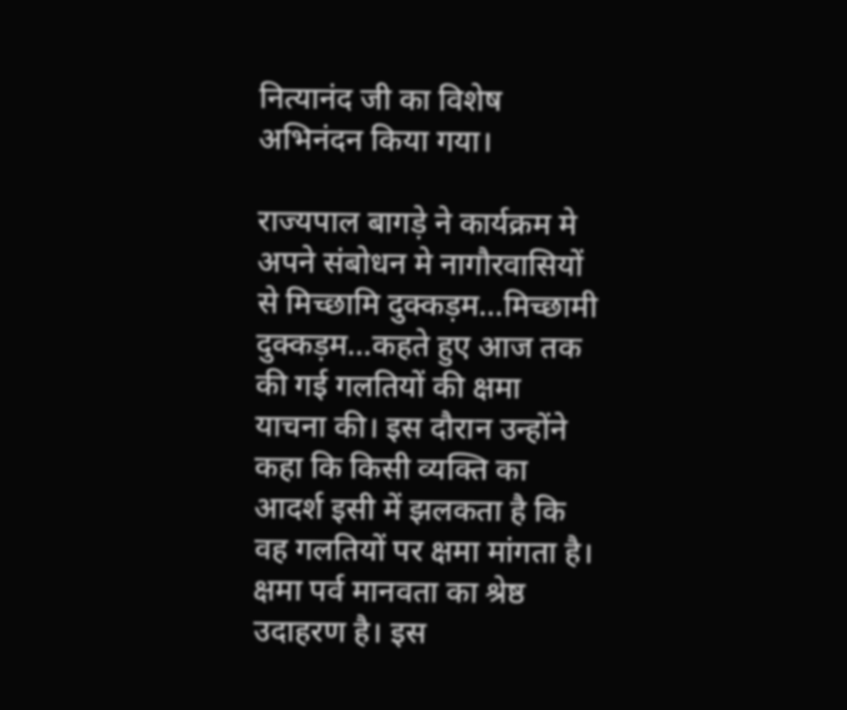नित्यानंद जी का विशेष अभिनंदन किया गया।

राज्यपाल बागड़े ने कार्यक्रम मे अपने संबोधन मे नागौरवासियों से मिच्छामि दुक्कड़म…मिच्छामी दुक्कड़म…कहते हुए आज तक की गई गलतियों की क्षमा याचना की। इस दौरान उन्होंने कहा कि किसी व्यक्ति का आदर्श इसी में झलकता है कि वह गलतियों पर क्षमा मांगता है। क्षमा पर्व मानवता का श्रेष्ठ उदाहरण है। इस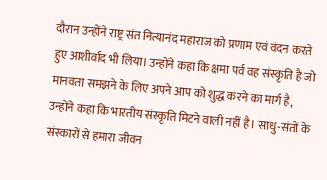दौरान उन्होंने राष्ट्र संत नित्यानंद महाराज को प्रणाम एवं वंदन करते हुए आशीर्वाद भी लिया। उन्होंने कहा कि क्षमा पर्व वह संस्कृति है जो मानवता समझने के लिए अपने आप को शुद्ध करने का मार्ग है, उन्होंने कहा कि भारतीय संस्कृति मिटने वाली नहीं है। साधु-संतों के संस्कारों से हमारा जीवन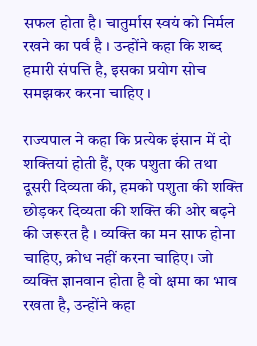सफल होता है। चातुर्मास स्वयं को निर्मल रखने का पर्व है ।‌ उन्होंने कहा कि शब्द हमारी संपत्ति है, इसका प्रयोग सोच समझकर करना चाहिए ।

राज्यपाल ने कहा कि प्रत्येक इंसान में दो शक्तियां होती हैं, एक पशुता की तथा दूसरी दिव्यता की, हमको पशुता की शक्ति छोड़कर दिव्यता की शक्ति की ओर बढ़ने की जरूरत है । व्यक्ति का मन साफ होना चाहिए, क्रोध नहीं करना चाहिए। जो व्यक्ति ज्ञानवान होता है वो क्षमा का भाव रखता है, उन्होंने कहा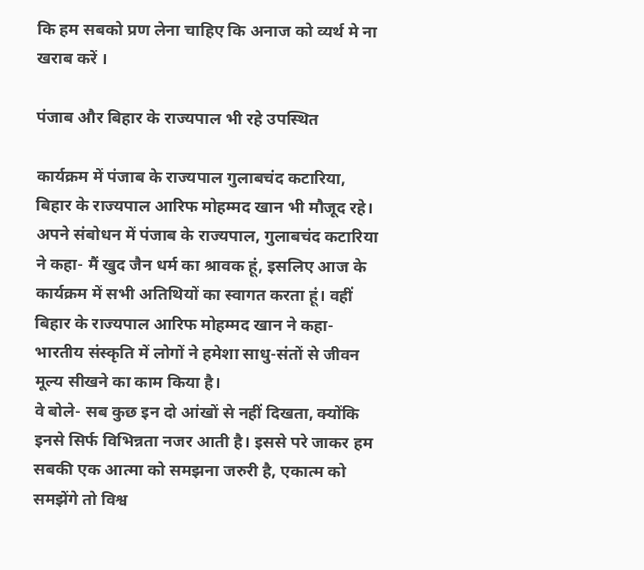कि हम सबको प्रण लेना चाहिए कि अनाज को व्यर्थ मे ना खराब करें ।

पंजाब और बिहार के राज्यपाल भी रहे उपस्थित

कार्यक्रम में पंजाब के राज्यपाल गुलाबचंद कटारिया, बिहार के राज्यपाल आरिफ मोहम्मद खान भी मौजूद रहे। अपने संबोधन में पंजाब के राज्यपाल, गुलाबचंद कटारिया ने कहा- मैं खुद जैन धर्म का श्रावक हूं, इसलिए आज के कार्यक्रम में सभी अतिथियों का स्वागत करता हूं। वहीं बिहार के राज्यपाल आरिफ मोहम्मद खान ने कहा-भारतीय संस्कृति में लोगों ने हमेशा साधु-संतों से जीवन मूल्य सीखने का काम किया है।
वे बोले- सब कुछ इन दो आंखों से नहीं दिखता, क्योंकि इनसे सिर्फ विभिन्नता नजर आती है। इससे परे जाकर हम सबकी एक आत्मा को समझना जरुरी है, एकात्म को समझेंगे तो विश्व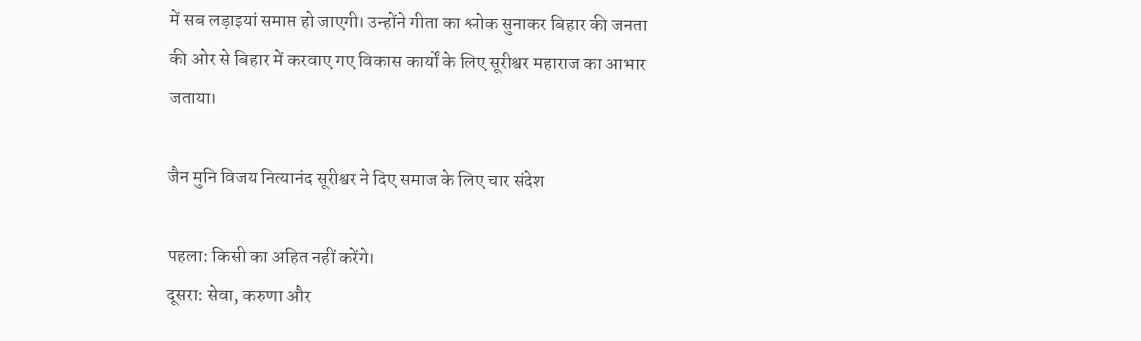में सब लड़ाइयां समाप्त हो जाएगी। उन्होंने गीता का श्लोक सुनाकर बिहार की जनता की ओर से बिहार में करवाए गए विकास कार्यों के लिए सूरीश्वर महाराज का आभार जताया।

जैन मुनि विजय नित्यानंद सूरीश्वर ने दिए समाज के लिए चार संदेश

पहला: किसी का अहित नहीं करेंगे।
दूसरा: सेवा, करुणा और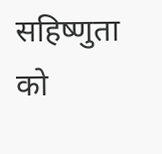सहिष्णुता को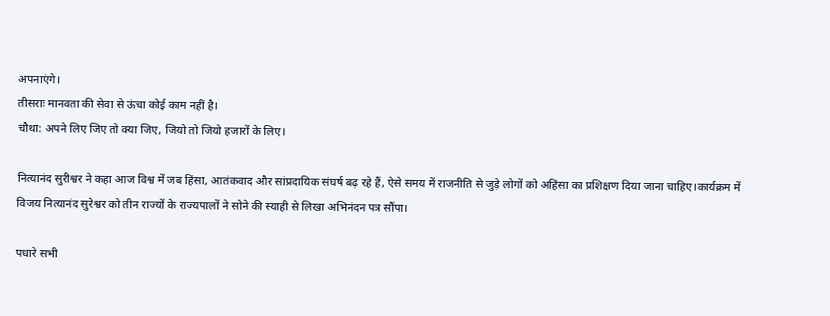अपनाएंगे।
तीसराः मानवता की सेवा से ऊंचा कोई काम नहीं है।
चौथा: अपने लिए जिए तो क्या जिए, जियो तो जियो हजारों के लिए।

नित्यानंद सुरीश्वर ने कहा आज विश्व में जब हिंसा, आतंकवाद और सांप्रदायिक संघर्ष बढ़ रहे हैं, ऐसे समय में राजनीति से जुड़े लोगों को अहिंसा का प्रशिक्षण दिया जाना चाहिए।कार्यक्रम में विजय नित्यानंद सुरेश्वर को तीन राज्यों के राज्यपालों ने सोने की स्याही से लिखा अभिनंदन पत्र सौंपा।

पधारे सभी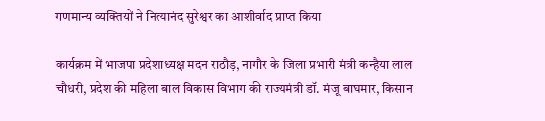गणमान्य व्यक्तियों ने नित्यानंद सुरेश्वर का आशीर्वाद प्राप्त किया

कार्यक्रम में भाजपा प्रदेशाध्यक्ष मदन राठौड़, नागौर के जिला प्रभारी मंत्री कन्हैया लाल चौधरी, प्रदेश की महिला बाल विकास विभाग की राज्यमंत्री डॉ. मंजू बाघमार, किसान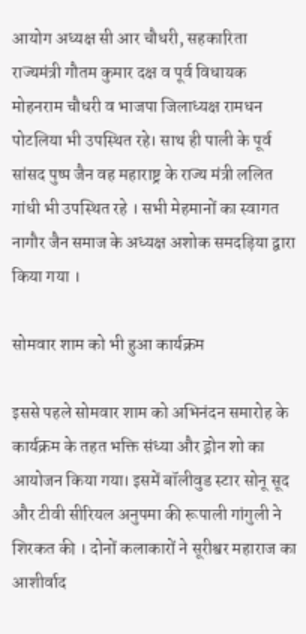आयोग अध्यक्ष सी आर चौधरी, सहकारिता राज्यमंत्री गौतम कुमार दक्ष व पूर्व विधायक मोहनराम चौधरी व भाजपा जिलाध्यक्ष रामधन पोटलिया भी उपस्थित रहे। साथ ही पाली के पूर्व सांसद पुष्प जैन वह महाराष्ट्र के राज्य मंत्री ललित गांधी भी उपस्थित रहे । सभी मेहमानों का स्वागत नागौर जैन समाज के अध्यक्ष अशोक समदड़िया द्वारा किया गया ।

सोमवार शाम को भी हुआ कार्यक्रम

इससे पहले सोमवार शाम को अभिनंदन समारोह के कार्यक्रम के तहत भक्ति संध्या और ड्रोन शो का आयोजन किया गया। इसमें बॉलीवुड स्टार सोनू सूद और टीवी सीरियल अनुपमा की रूपाली गांगुली ने शिरकत की । दोनों कलाकारों ने सूरीश्वर महाराज का आशीर्वाद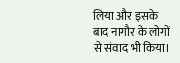लिया और इसके बाद नागौर के लोगों से संवाद भी किया।